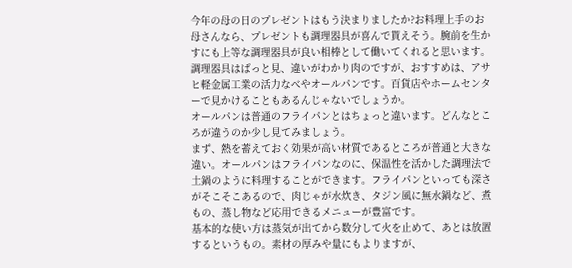今年の母の日のプレゼントはもう決まりましたか?お料理上手のお母さんなら、プレゼントも調理器具が喜んで貰えそう。腕前を生かすにも上等な調理器具が良い相棒として働いてくれると思います。
調理器具はぱっと見、違いがわかり肉のですが、おすすめは、アサヒ軽金属工業の活力なべやオールパンです。百貨店やホームセンターで見かけることもあるんじゃないでしょうか。
オールパンは普通のフライパンとはちょっと違います。どんなところが違うのか少し見てみましょう。
まず、熱を蓄えておく効果が高い材質であるところが普通と大きな違い。オールパンはフライパンなのに、保温性を活かした調理法で土鍋のように料理することができます。フライパンといっても深さがそこそこあるので、肉じゃが水炊き、タジン風に無水鍋など、煮もの、蒸し物など応用できるメニューが豊富です。
基本的な使い方は蒸気が出てから数分して火を止めて、あとは放置するというもの。素材の厚みや量にもよりますが、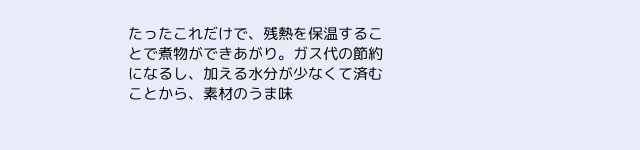たったこれだけで、残熱を保温することで煮物ができあがり。ガス代の節約になるし、加える水分が少なくて済むことから、素材のうま味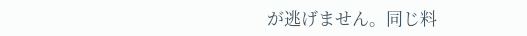が逃げません。同じ料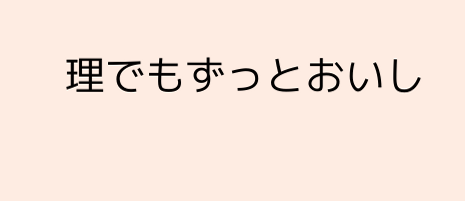理でもずっとおいし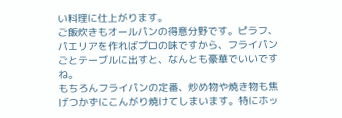い料理に仕上がります。
ご飯炊きもオールパンの得意分野です。ピラフ、パエリアを作ればプロの味ですから、フライパンごとテーブルに出すと、なんとも豪華でいいですね。
もちろんフライパンの定番、炒め物や焼き物も焦げつかずにこんがり焼けてしまいます。特にホッ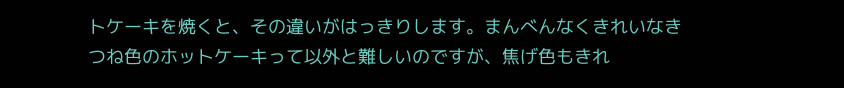トケーキを焼くと、その違いがはっきりします。まんべんなくきれいなきつね色のホットケーキって以外と難しいのですが、焦げ色もきれ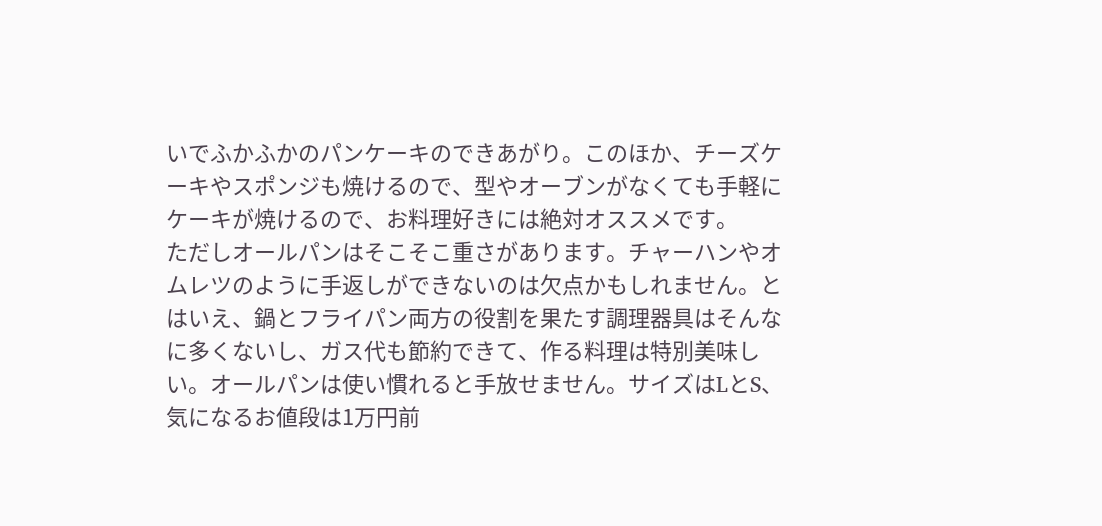いでふかふかのパンケーキのできあがり。このほか、チーズケーキやスポンジも焼けるので、型やオーブンがなくても手軽にケーキが焼けるので、お料理好きには絶対オススメです。
ただしオールパンはそこそこ重さがあります。チャーハンやオムレツのように手返しができないのは欠点かもしれません。とはいえ、鍋とフライパン両方の役割を果たす調理器具はそんなに多くないし、ガス代も節約できて、作る料理は特別美味しい。オールパンは使い慣れると手放せません。サイズはLとS、気になるお値段は1万円前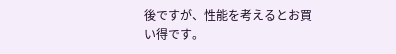後ですが、性能を考えるとお買い得です。